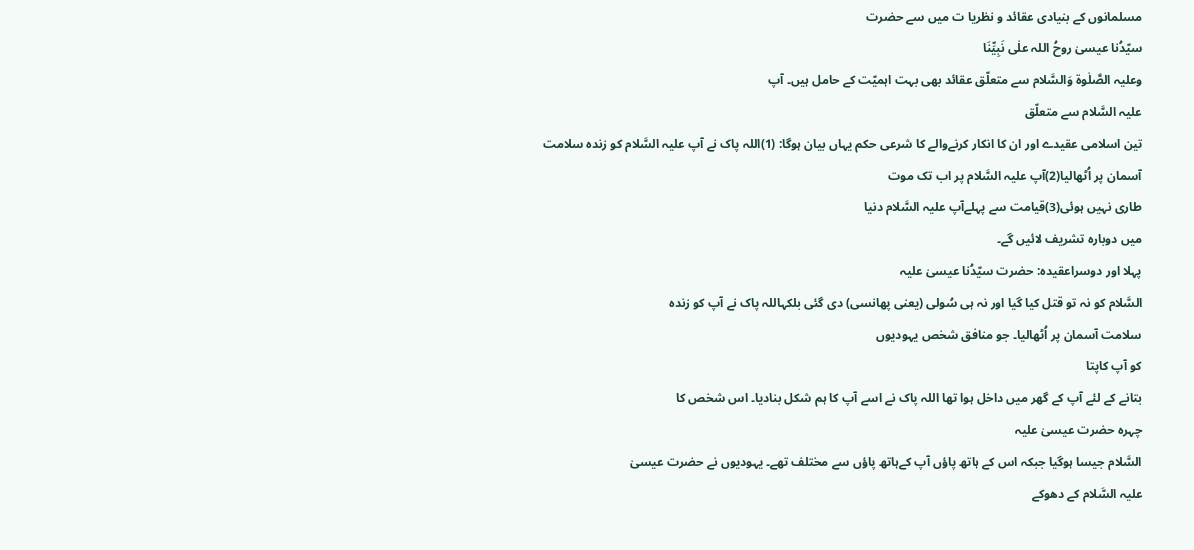مسلمانوں کے بنیادی عقائد و نظریا ت میں سے حضرت
سیّدُنا عیسیٰ روحُ اللہ علٰی نَبِیِّنَا
وعلیہ الصَّلٰوۃ وَالسَّلام سے متعلّق عقائد بھی بہت اہمیّت کے حامل ہیں۔ آپ
علیہ السَّلام سے متعلّق
تین اسلامی عقیدے اور ان کا انکار کرنےوالے کا شرعی حکم یہاں بیان ہوگا: (1)اللہ پاک نے آپ علیہ السَّلام کو زندہ سلامت
آسمان پر اُٹھالیا(2)آپ علیہ السَّلام پر اب تک موت
طاری نہیں ہوئی(3)قیامت سے پہلےآپ علیہ السَّلام دنیا
میں دوبارہ تشریف لائیں گے۔
پہلا اور دوسراعقیدہ: حضرت سیّدُنا عیسیٰ علیہ
السَّلام کو نہ تو قتل کیا گیا اور نہ ہی سُولی (یعنی پھانسی) دی گئی بلکہاللہ پاک نے آپ کو زندہ
سلامت آسمان پر اُٹھالیا۔ جو منافق شخص یہودیوں
کو آپ کاپتا
بتانے کے لئے آپ کے گھر میں داخل ہوا تھا اللہ پاک نے اسے آپ کا ہم شکل بنادیا۔ اس شخص کا
چہرہ حضرت عیسیٰ علیہ
السَّلام جیسا ہوگیا جبکہ اس کے ہاتھ پاؤں آپ کےہاتھ پاؤں سے مختلف تھے۔ یہودیوں نے حضرت عیسیٰ
علیہ السَّلام کے دھوکے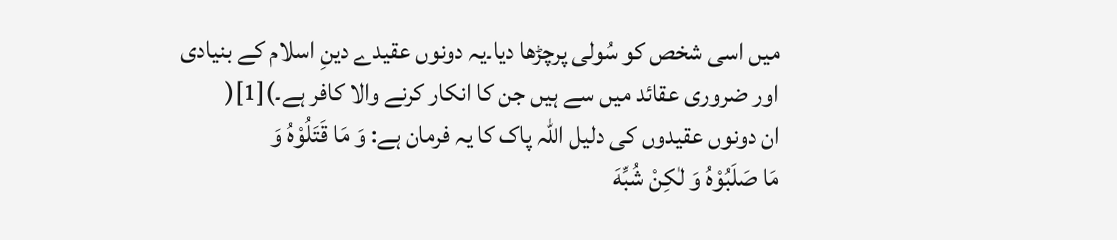میں اسی شخص کو سُولی پرچڑھا دیا۔یہ دونوں عقیدے دینِ اسلام کے بنیادی
اور ضروری عقائد میں سے ہیں جن کا انکار کرنے والا کافر ہے۔)[1](
ان دونوں عقیدوں کی دلیل اللہ پاک کا یہ فرمان ہے: وَ مَا قَتَلُوْهُ وَ
مَا صَلَبُوْهُ وَ لٰكِنْ شُبِّهَ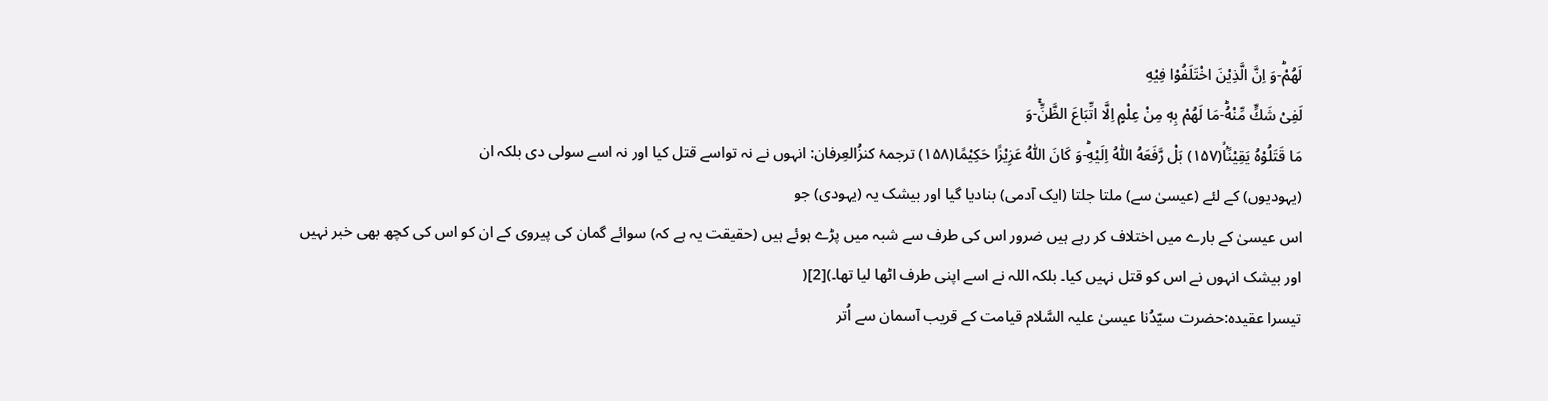لَهُمْؕ-وَ اِنَّ الَّذِیْنَ اخْتَلَفُوْا فِیْهِ
لَفِیْ شَكٍّ مِّنْهُؕ-مَا لَهُمْ بِهٖ مِنْ عِلْمٍ اِلَّا اتِّبَاعَ الظَّنِّۚ-وَ
مَا قَتَلُوْهُ یَقِیْنًۢاۙ(۱۵۷) بَلْ رَّفَعَهُ اللّٰهُ اِلَیْهِؕ-وَ كَانَ اللّٰهُ عَزِیْزًا حَكِیْمًا(۱۵۸) ترجمۂ کنزُالعِرفان: انہوں نے نہ تواسے قتل کیا اور نہ اسے سولی دی بلکہ ان
(یہودیوں) کے لئے (عیسیٰ سے) ملتا جلتا (ایک آدمی) بنادیا گیا اور بیشک یہ (یہودی) جو
اس عیسیٰ کے بارے میں اختلاف کر رہے ہیں ضرور اس کی طرف سے شبہ میں پڑے ہوئے ہیں (حقیقت یہ ہے کہ) سوائے گمان کی پیروی کے ان کو اس کی کچھ بھی خبر نہیں
اور بیشک انہوں نے اس کو قتل نہیں کیا۔ بلکہ اللہ نے اسے اپنی طرف اٹھا لیا تھا۔)[2](
تیسرا عقیدہ:حضرت سیّدُنا عیسیٰ علیہ السَّلام قیامت کے قریب آسمان سے اُتر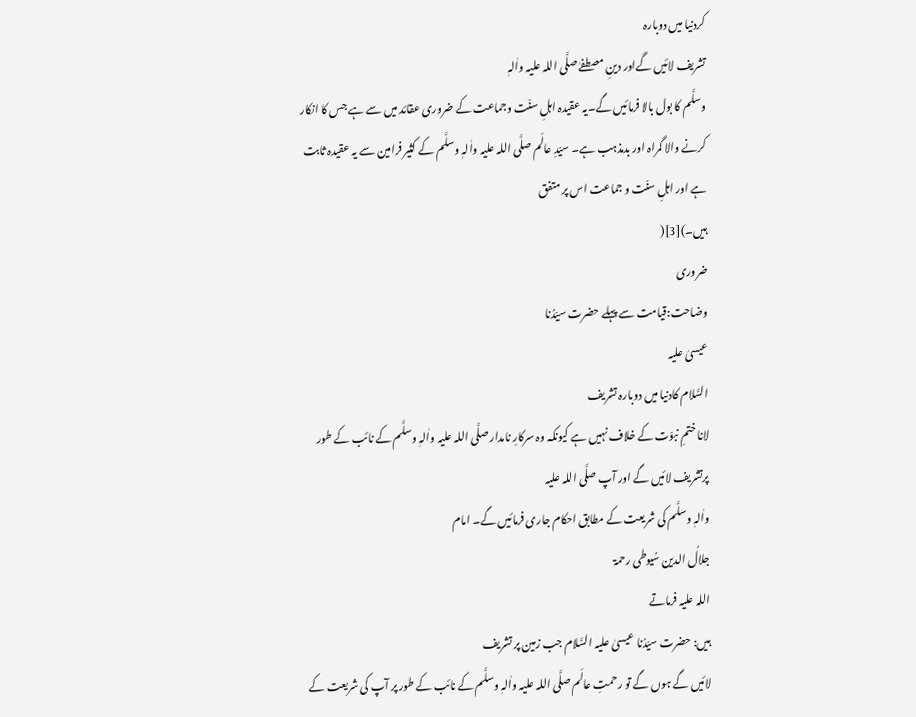کردنیا میں دوبارہ
تشریف لائیں گےاور دینِ مصطفےٰ صلَّی اللہ علیہ واٰلہٖ
وسلَّم کا بول بالا فرمائیں گے۔یہ عقیدہ اہلِ سنّت وجماعت کے ضروری عقائد میں سے ہے جس کا انکار کرنے والا گمراہ اور بدمذہب ہے۔ سیّدِ عالَم صلَّی اللہ علیہ واٰلہٖ وسلَّم کے کثیر فرامین سے یہ عقیدہ ثابت ہے اور اہلِ سنّت و جماعت اس پر متفق
ہیں۔)[3](
ضروری
وضاحت:قیامت سے پہلے حضرت سیّدُنا
عیسیٰ علیہ
السَّلام کادنیا میں دوبارہ تشریف
لانا ختمِ نبوّت کے خلاف نہیں ہے کیونکہ وہ سرکارِ نامدار صلَّی اللہ علیہ واٰلہٖ وسلَّم کے نائب کے طور
پرتشریف لائیں گے اور آپ صلَّی اللہ علیہ
واٰلہٖ وسلَّم کی شریعت کے مطابق احکام جاری فرمائیں گے۔ امام
جلالُ الدین سُیوطی رحمۃ
اللہ علیہ فرماتے
ہیں: حضرت سیّدُنا عیسیٰ علیہ السَّلام جب زمین پر تشریف
لائیں گے ہوں گے تو رحمتِ عالَم صلَّی اللہ علیہ واٰلہٖ وسلَّم کے نائب کے طور پر آپ کی شریعت کے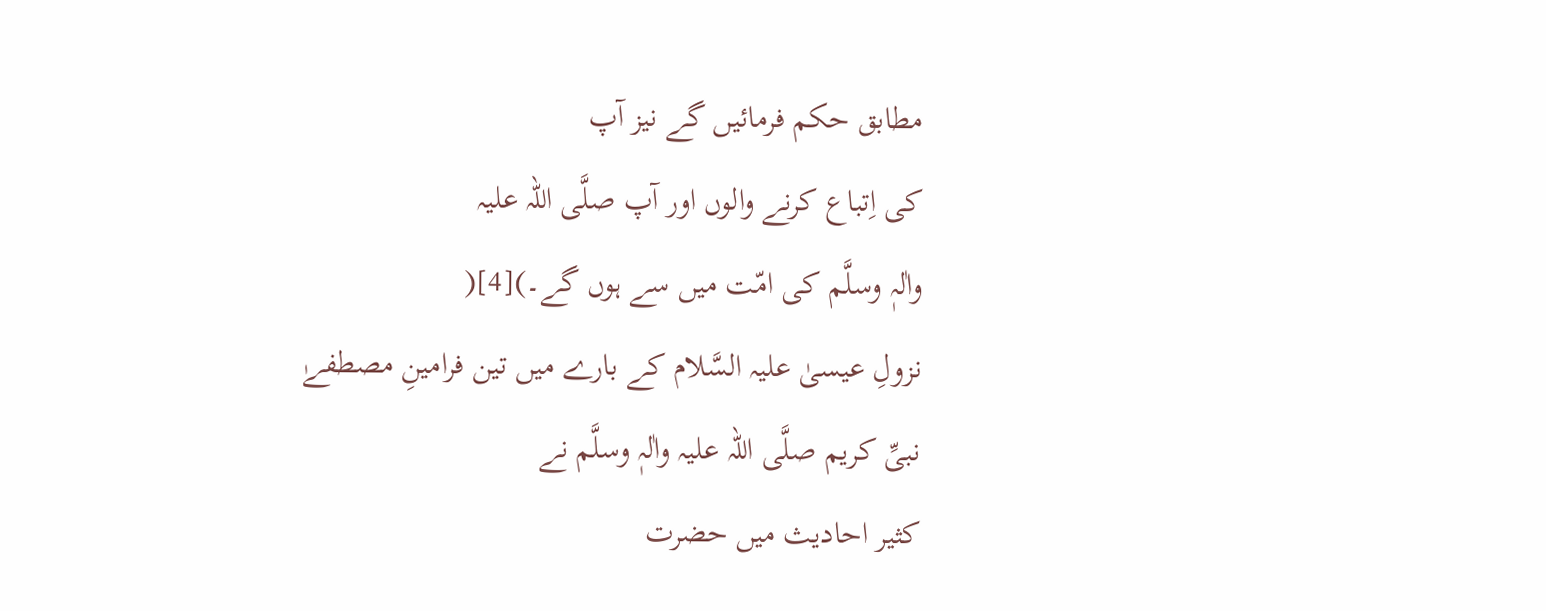مطابق حکم فرمائیں گے نیز آپ
کی اِتباع کرنے والوں اور آپ صلَّی اللہ علیہ
واٰلہٖ وسلَّم کی امّت میں سے ہوں گے۔)[4](
نزولِ عیسیٰ علیہ السَّلام کے بارے میں تین فرامینِ مصطفےٰ
نبیِّ کریم صلَّی اللہ علیہ واٰلہٖ وسلَّم نے
کثیر احادیث میں حضرت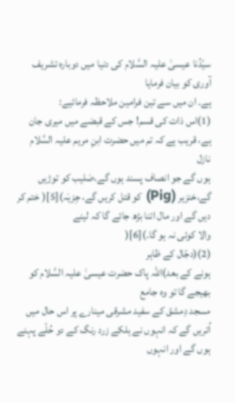سیّدُنا عیسیٰ علیہ السَّلام کی دنیا میں دوبارہ تشریف آوری کو بیان فرمایا
ہے۔ ان میں سے تین فرامین ملاحظہ فرمائیے:
(1)اس ذات کی قسم! جس کے قبضے میں میری جان ہے، قریب ہے کہ تم میں حضرت ابنِ مریم علیہ السَّلام نازل
ہوں گے جو انصاف پسند ہوں گے،صَلیب کو توڑیں گے،خنزیر (Pig) کو قتل کریں گے، جِزیَہ)[5]( ختم کر دیں گے اور مال اتنا بڑھ جائے گا کہ لینے
والا کوئی نہ ہو گا۔)[6](
(2)(دجّال کے ظاہر
ہونے کے بعد)اللہ پاک حضرت عیسیٰ علیہ السَّلام کو بھیجے گا تو وہ جامع
مسجد دِمشق کے سفید مشرقی مینارے پر اس حال میں اُتریں گے کہ انہوں نے ہلکے زرد رنگ کے دو حُلّے پہنے ہوں گے اور انہوں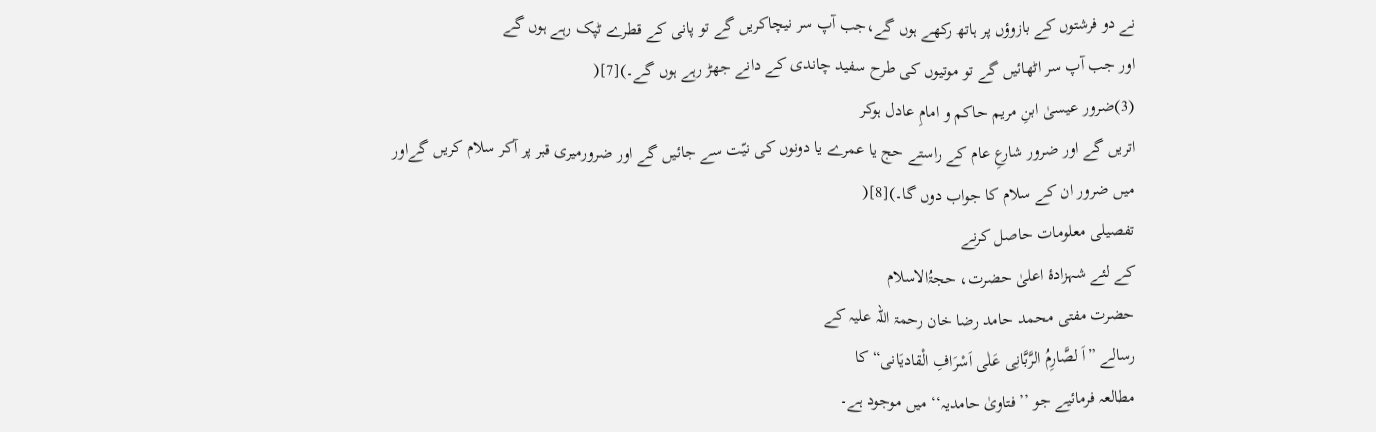نے دو فرشتوں کے بازوؤں پر ہاتھ رکھے ہوں گے،جب آپ سر نیچاکریں گے تو پانی کے قطرے ٹپک رہے ہوں گے
اور جب آپ سر اٹھائیں گے تو موتیوں کی طرح سفید چاندی کے دانے جھڑ رہے ہوں گے۔)[7](
(3)ضرور عیسیٰ ابنِ مریم حاکم و امامِ عادل ہوکر
اتریں گے اور ضرور شارعِ عام کے راستے حج یا عمرے یا دونوں کی نیّت سے جائیں گے اور ضرورمیری قبر پر آکر سلام کریں گےاور
میں ضرور ان کے سلام کا جواب دوں گا۔)[8](
تفصیلی معلومات حاصل کرنے
کے لئے شہزادۂ اعلیٰ حضرت، حجۃُالاسلام
حضرت مفتی محمد حامد رضا خان رحمۃ اللہ علیہ کے
رسالے ”اَ لصَّارِمُ الرَّبَّانِی عَلٰی اَسْرَافِ الْقادیَانی“ کا
مطالعہ فرمائیے جو ’’فتاویٰ حامدیہ‘‘ میں موجود ہے۔